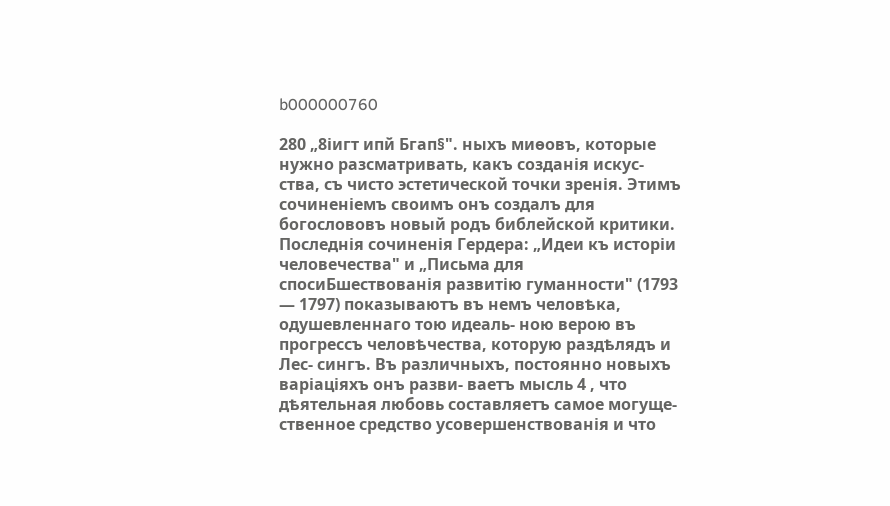b000000760

280 „8іигт ипй Бгап§". ныхъ миѳовъ, которые нужно разсматривать, какъ созданія искус- ства, съ чисто эстетической точки зренія. Этимъ сочиненіемъ своимъ онъ создалъ для богослововъ новый родъ библейской критики. Последнія сочиненія Гердера: „Идеи къ исторіи человечества" и „Письма для спосиБшествованія развитію гуманности" (1793 — 1797) показываютъ въ немъ человѣка, одушевленнаго тою идеаль- ною верою въ прогрессъ человѣчества, которую раздѣлядъ и Лес- сингъ. Въ различныхъ, постоянно новыхъ варіаціяхъ онъ разви- ваетъ мысль 4 , что дѣятельная любовь составляетъ самое могуще- ственное средство усовершенствованія и что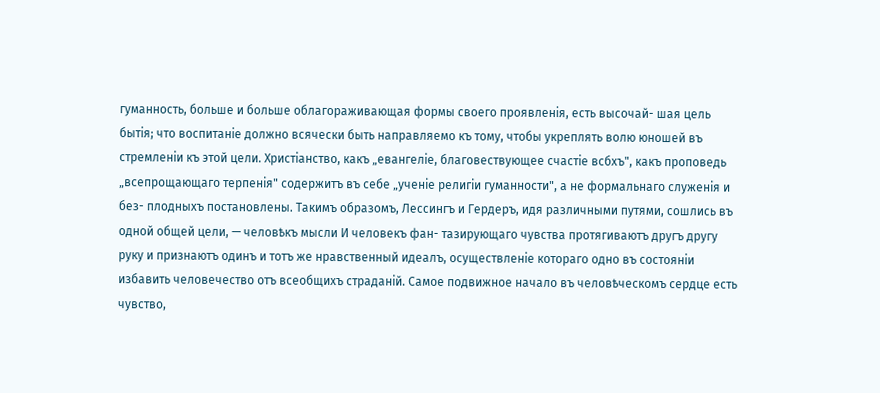гуманность, больше и больше облагораживающая формы своего проявленія, есть высочай- шая цель бытія; что воспитаніе должно всячески быть направляемо къ тому, чтобы укреплять волю юношей въ стремленіи къ этой цели. Христіанство, какъ „евангеліе, благовествующее счастіе всбхъ", какъ проповедь „всепрощающаго терпенія" содержитъ въ себе „ученіе религіи гуманности", а не формальнаго служенія и без- плодныхъ постановлены. Такимъ образомъ, Лессингъ и Гердеръ, идя различными путями, сошлись въ одной общей цели, — человѣкъ мысли И человекъ фан- тазирующаго чувства протягиваютъ другъ другу руку и признаютъ одинъ и тотъ же нравственный идеалъ, осуществленіе котораго одно въ состояніи избавить человечество отъ всеобщихъ страданій. Самое подвижное начало въ человѣческомъ сердце есть чувство,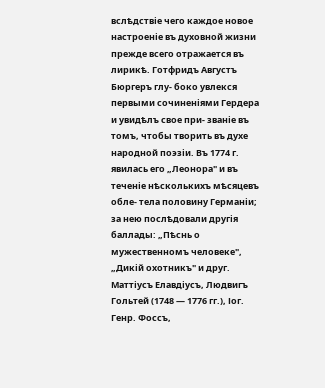вслѣдствіе чего каждое новое настроеніе въ духовной жизни прежде всего отражается въ лирикѣ. Готфридъ Августъ Бюргеръ глу- боко увлекся первыми сочиненіями Гердера и увидѣлъ свое при- званіе въ томъ, чтобы творить въ духе народной поэзіи. Въ 1774 г. явилась его „Леонора" и въ теченіе нѣсколькихъ мѣсяцевъ обле- тела половину Германіи; за нею послѣдовали другія баллады: „Пѣснь о мужественномъ человеке", „Дикій охотникъ" и друг. Маттіусъ Елавдіусъ, Людвигъ Гольтей (1748 — 1776 гг.), Іог. Генр. Фоссъ,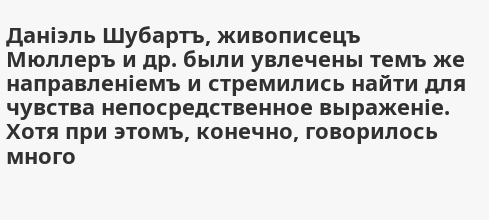Даніэль Шубартъ, живописецъ Мюллеръ и др. были увлечены темъ же направленіемъ и стремились найти для чувства непосредственное выраженіе. Хотя при этомъ, конечно, говорилось много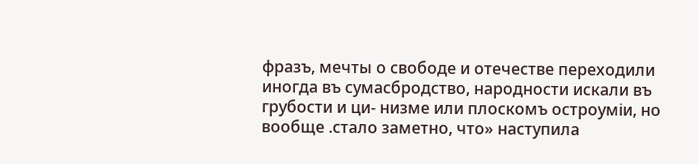фразъ, мечты о свободе и отечестве переходили иногда въ сумасбродство, народности искали въ грубости и ци- низме или плоскомъ остроуміи, но вообще .стало заметно, что» наступила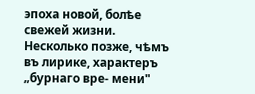эпоха новой, болѣе свежей жизни. Несколько позже, чѣмъ въ лирике, характеръ „бурнаго вре- мени"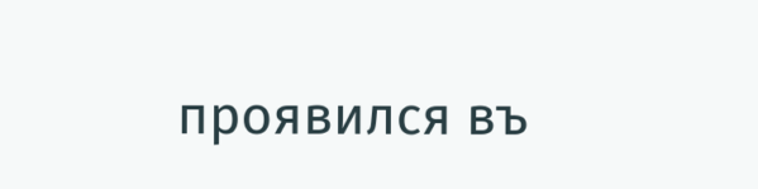проявился въ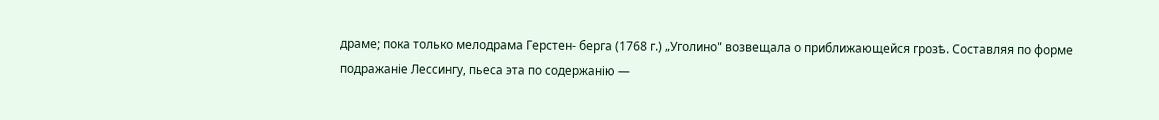драме; пока только мелодрама Герстен- берга (1768 г.) „Уголино" возвещала о приближающейся грозѣ. Составляя по форме подражаніе Лессингу, пьеса эта по содержанію —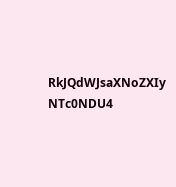RkJQdWJsaXNoZXIy NTc0NDU4